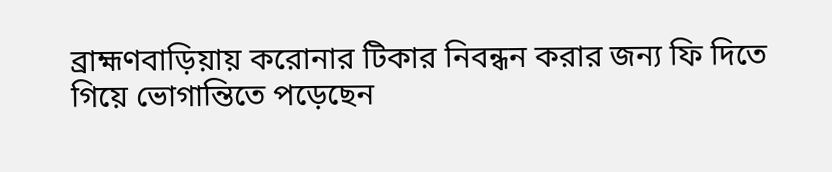ব্রাহ্মণবাড়িয়ায় করোনার টিকার নিবন্ধন করার জন্য ফি দিতে গিয়ে ভোগান্তিতে পড়েছেন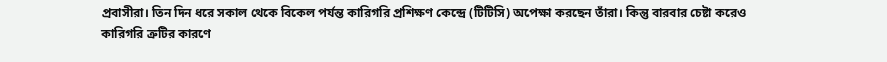প্রবাসীরা। তিন দিন ধরে সকাল থেকে বিকেল পর্যন্ত কারিগরি প্রশিক্ষণ কেন্দ্রে (টিটিসি) অপেক্ষা করছেন তাঁরা। কিন্তু বারবার চেষ্টা করেও কারিগরি ত্রুটির কারণে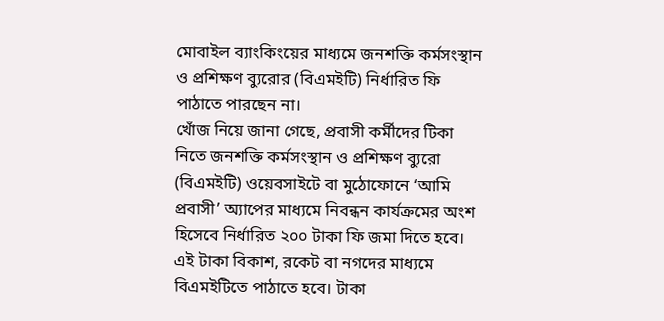মোবাইল ব্যাংকিংয়ের মাধ্যমে জনশক্তি কর্মসংস্থান ও প্রশিক্ষণ ব্যুরোর (বিএমইটি) নির্ধারিত ফি পাঠাতে পারছেন না।
খোঁজ নিয়ে জানা গেছে, প্রবাসী কর্মীদের টিকা নিতে জনশক্তি কর্মসংস্থান ও প্রশিক্ষণ ব্যুরো (বিএমইটি) ওয়েবসাইটে বা মুঠোফোনে ‘আমি প্রবাসী’ অ্যাপের মাধ্যমে নিবন্ধন কার্যক্রমের অংশ হিসেবে নির্ধারিত ২০০ টাকা ফি জমা দিতে হবে। এই টাকা বিকাশ, রকেট বা নগদের মাধ্যমে বিএমইটিতে পাঠাতে হবে। টাকা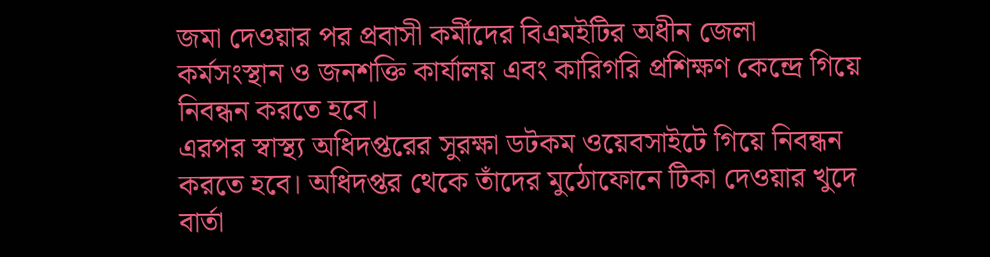জমা দেওয়ার পর প্রবাসী কর্মীদের বিএমইটির অধীন জেলা কর্মসংস্থান ও জনশক্তি কার্যালয় এবং কারিগরি প্রশিক্ষণ কেন্দ্রে গিয়ে নিবন্ধন করতে হবে।
এরপর স্বাস্থ্য অধিদপ্তরের সুরক্ষা ডটকম ওয়েবসাইটে গিয়ে নিবন্ধন করতে হবে। অধিদপ্তর থেকে তাঁদের মুঠোফোনে টিকা দেওয়ার খুদে বার্তা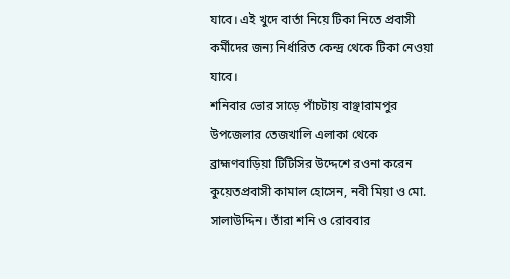যাবে। এই খুদে বার্তা নিয়ে টিকা নিতে প্রবাসী কর্মীদের জন্য নির্ধারিত কেন্দ্র থেকে টিকা নেওয়া যাবে।
শনিবার ভোর সাড়ে পাঁচটায় বাঞ্ছারামপুর উপজেলার তেজখালি এলাকা থেকে ব্রাহ্মণবাড়িয়া টিটিসির উদ্দেশে রওনা করেন কুয়েতপ্রবাসী কামাল হোসেন, নবী মিয়া ও মো. সালাউদ্দিন। তাঁরা শনি ও রোববার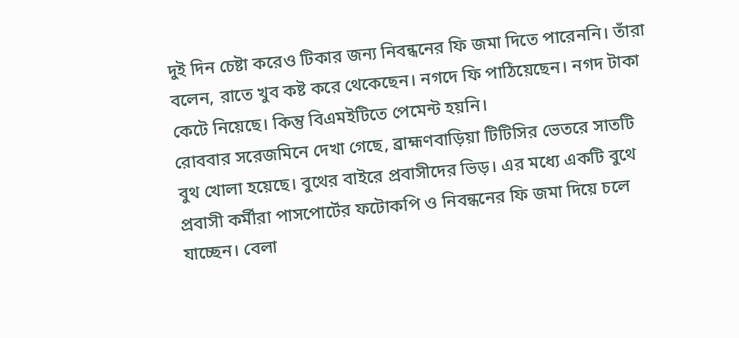দুই দিন চেষ্টা করেও টিকার জন্য নিবন্ধনের ফি জমা দিতে পারেননি। তাঁরা বলেন, রাতে খুব কষ্ট করে থেকেছেন। নগদে ফি পাঠিয়েছেন। নগদ টাকা কেটে নিয়েছে। কিন্তু বিএমইটিতে পেমেন্ট হয়নি।
রোববার সরেজমিনে দেখা গেছে, ব্রাহ্মণবাড়িয়া টিটিসির ভেতরে সাতটি বুথ খোলা হয়েছে। বুথের বাইরে প্রবাসীদের ভিড়। এর মধ্যে একটি বুথে প্রবাসী কর্মীরা পাসপোর্টের ফটোকপি ও নিবন্ধনের ফি জমা দিয়ে চলে যাচ্ছেন। বেলা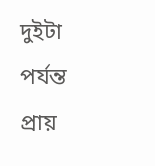দুইটা পর্যন্ত প্রায়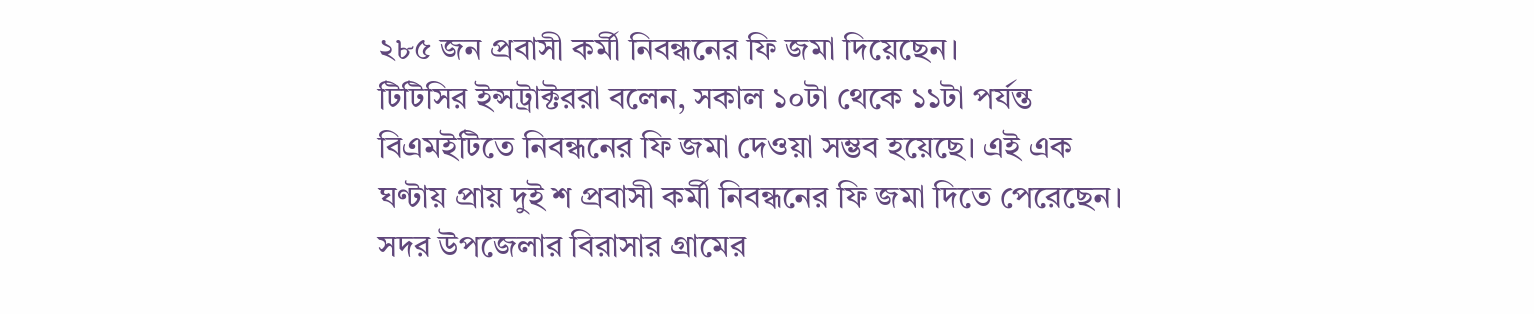২৮৫ জন প্রবাসী কর্মী নিবন্ধনের ফি জমা দিয়েছেন।
টিটিসির ইন্সট্রাক্টররা বলেন, সকাল ১০টা থেকে ১১টা পর্যন্ত বিএমইটিতে নিবন্ধনের ফি জমা দেওয়া সম্ভব হয়েছে। এই এক ঘণ্টায় প্রায় দুই শ প্রবাসী কর্মী নিবন্ধনের ফি জমা দিতে পেরেছেন।
সদর উপজেলার বিরাসার গ্রামের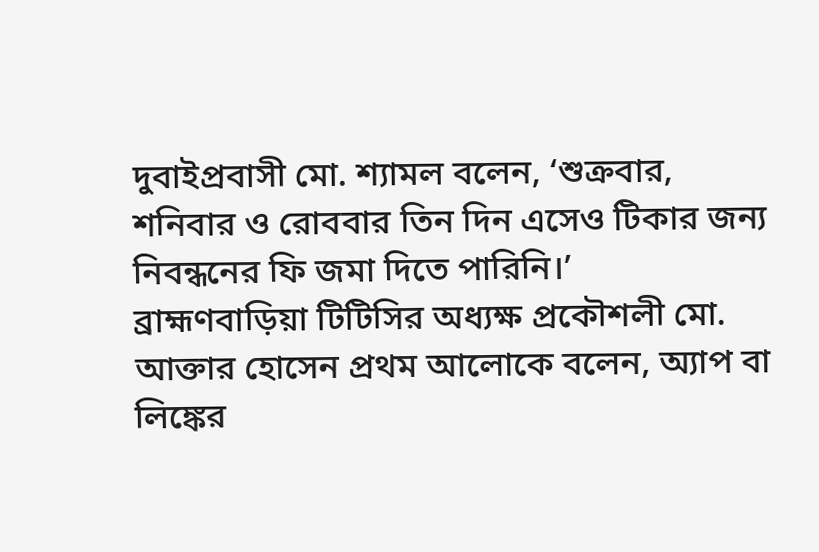দুবাইপ্রবাসী মো. শ্যামল বলেন, ‘শুক্রবার, শনিবার ও রোববার তিন দিন এসেও টিকার জন্য নিবন্ধনের ফি জমা দিতে পারিনি।’
ব্রাহ্মণবাড়িয়া টিটিসির অধ্যক্ষ প্রকৌশলী মো. আক্তার হোসেন প্রথম আলোকে বলেন, অ্যাপ বা লিঙ্কের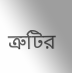ত্রুটির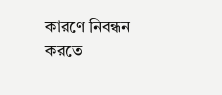কারণে নিবন্ধন করতে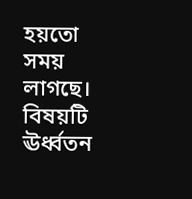হয়তো সময় লাগছে। বিষয়টি ঊর্ধ্বতন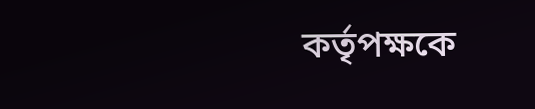কর্তৃপক্ষকে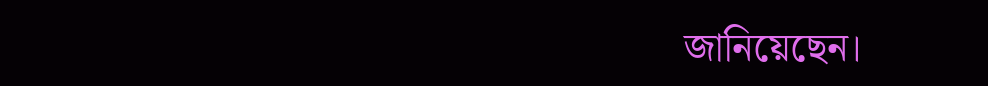জানিয়েছেন।